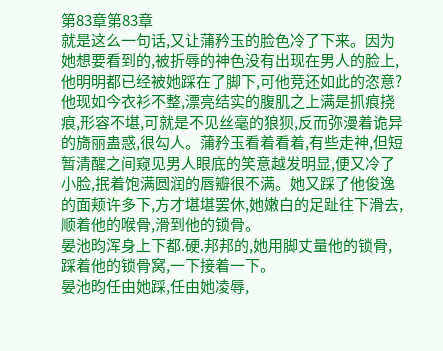第83章第83章
就是这么一句话,又让蒲矜玉的脸色冷了下来。因为她想要看到的,被折辱的神色没有出现在男人的脸上,他明明都已经被她踩在了脚下,可他竞还如此的恣意?
他现如今衣衫不整,漂亮结实的腹肌之上满是抓痕挠痕,形容不堪,可就是不见丝毫的狼狈,反而弥漫着诡异的旖丽蛊惑,很勾人。蒲矜玉看着看着,有些走神,但短暂清醒之间窥见男人眼底的笑意越发明显,便又冷了小脸,抿着饱满圆润的唇瓣很不满。她又踩了他俊逸的面颊许多下,方才堪堪罢休,她嫩白的足趾往下滑去,顺着他的喉骨,滑到他的锁骨。
晏池昀浑身上下都.硬.邦邦的,她用脚丈量他的锁骨,踩着他的锁骨窝,一下接着一下。
晏池昀任由她踩,任由她凌辱,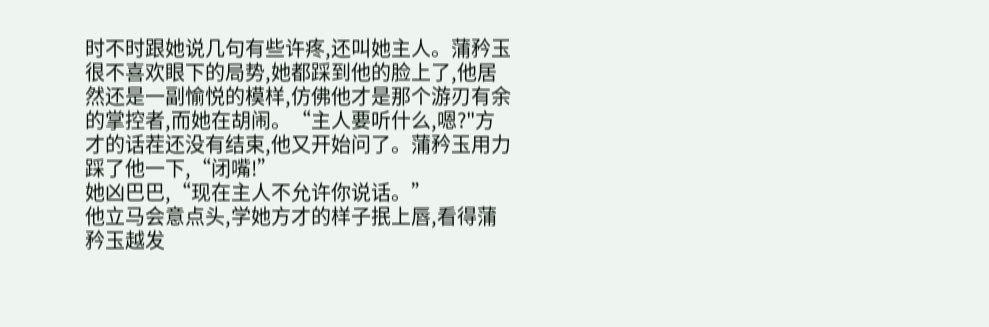时不时跟她说几句有些许疼,还叫她主人。蒲矜玉很不喜欢眼下的局势,她都踩到他的脸上了,他居然还是一副愉悦的模样,仿佛他才是那个游刃有余的掌控者,而她在胡闹。“主人要听什么,嗯?"方才的话茬还没有结束,他又开始问了。蒲矜玉用力踩了他一下,“闭嘴!”
她凶巴巴,“现在主人不允许你说话。”
他立马会意点头,学她方才的样子抿上唇,看得蒲矜玉越发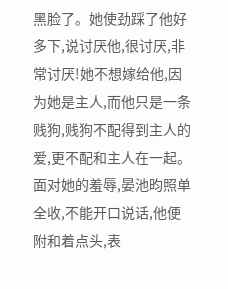黑脸了。她使劲踩了他好多下,说讨厌他,很讨厌,非常讨厌!她不想嫁给他,因为她是主人,而他只是一条贱狗,贱狗不配得到主人的爱,更不配和主人在一起。
面对她的羞辱,晏池昀照单全收,不能开口说话,他便附和着点头,表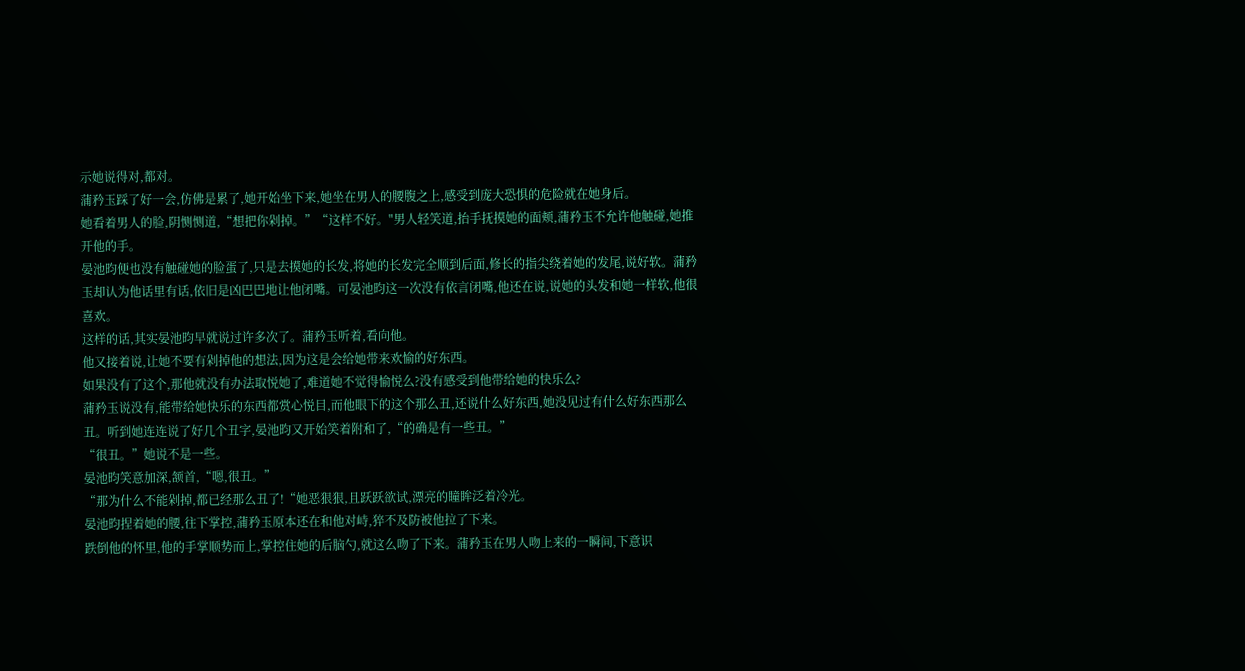示她说得对,都对。
蒲矜玉踩了好一会,仿佛是累了,她开始坐下来,她坐在男人的腰腹之上,感受到庞大恐惧的危险就在她身后。
她看着男人的脸,阴恻恻道,“想把你剁掉。”“这样不好。"男人轻笑道,抬手抚摸她的面颊,蒲矜玉不允许他触碰,她推开他的手。
晏池昀便也没有触碰她的脸蛋了,只是去摸她的长发,将她的长发完全顺到后面,修长的指尖绕着她的发尾,说好软。蒲矜玉却认为他话里有话,依旧是凶巴巴地让他闭嘴。可晏池昀这一次没有依言闭嘴,他还在说,说她的头发和她一样软,他很喜欢。
这样的话,其实晏池昀早就说过许多次了。蒲矜玉听着,看向他。
他又接着说,让她不要有剁掉他的想法,因为这是会给她带来欢愉的好东西。
如果没有了这个,那他就没有办法取悦她了,难道她不觉得愉悦么?没有感受到他带给她的快乐么?
蒲矜玉说没有,能带给她快乐的东西都赏心悦目,而他眼下的这个那么丑,还说什么好东西,她没见过有什么好东西那么丑。听到她连连说了好几个丑字,晏池昀又开始笑着附和了,“的确是有一些丑。”
“很丑。”她说不是一些。
晏池昀笑意加深,颔首,“嗯,很丑。”
“那为什么不能剁掉,都已经那么丑了!“她恶狠狠,且跃跃欲试,漂亮的瞳眸泛着冷光。
晏池昀捏着她的腰,往下掌控,蒲矜玉原本还在和他对峙,猝不及防被他拉了下来。
跌倒他的怀里,他的手掌顺势而上,掌控住她的后脑勺,就这么吻了下来。蒲矜玉在男人吻上来的一瞬间,下意识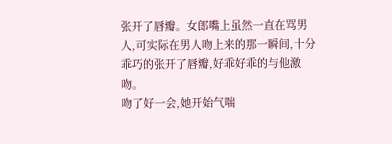张开了唇瓣。女郎嘴上虽然一直在骂男人,可实际在男人吻上来的那一瞬间,十分乖巧的张开了唇瓣,好乖好乖的与他激吻。
吻了好一会,她开始气喘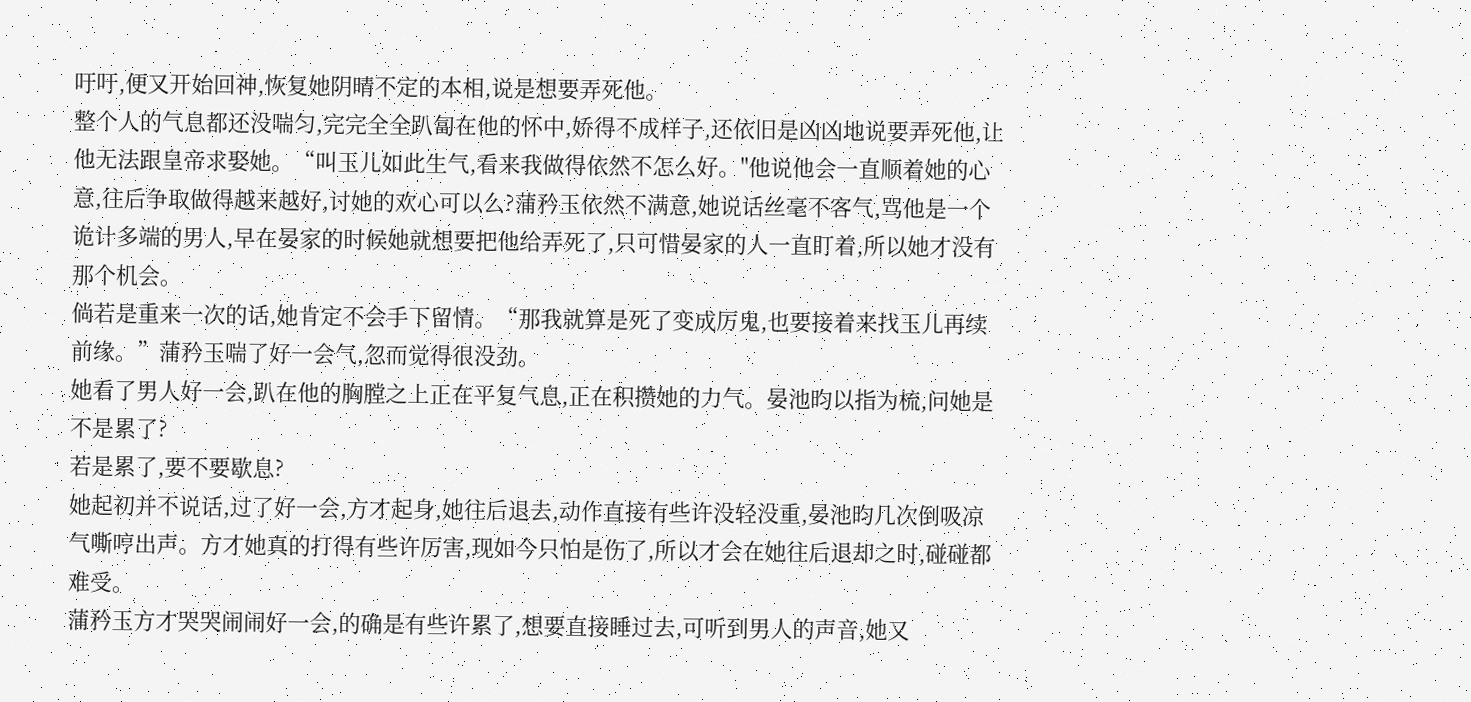吁吁,便又开始回神,恢复她阴晴不定的本相,说是想要弄死他。
整个人的气息都还没喘匀,完完全全趴匐在他的怀中,娇得不成样子,还依旧是凶凶地说要弄死他,让他无法跟皇帝求娶她。“叫玉儿如此生气,看来我做得依然不怎么好。"他说他会一直顺着她的心意,往后争取做得越来越好,讨她的欢心可以么?蒲矜玉依然不满意,她说话丝毫不客气,骂他是一个诡计多端的男人,早在晏家的时候她就想要把他给弄死了,只可惜晏家的人一直盯着,所以她才没有那个机会。
倘若是重来一次的话,她肯定不会手下留情。“那我就算是死了变成厉鬼,也要接着来找玉儿再续前缘。”蒲矜玉喘了好一会气,忽而觉得很没劲。
她看了男人好一会,趴在他的胸膛之上正在平复气息,正在积攒她的力气。晏池昀以指为梳,问她是不是累了?
若是累了,要不要歇息?
她起初并不说话,过了好一会,方才起身,她往后退去,动作直接有些许没轻没重,晏池昀几次倒吸凉气嘶哼出声。方才她真的打得有些许厉害,现如今只怕是伤了,所以才会在她往后退却之时,碰碰都难受。
蒲矜玉方才哭哭闹闹好一会,的确是有些许累了,想要直接睡过去,可听到男人的声音,她又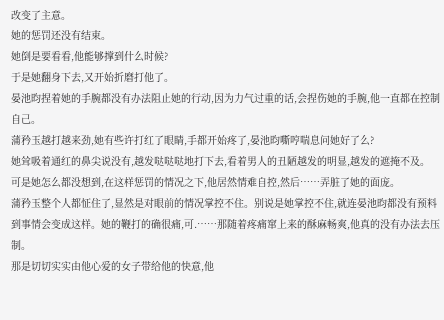改变了主意。
她的惩罚还没有结束。
她倒是要看看,他能够撑到什么时候?
于是她翻身下去,又开始折磨打他了。
晏池昀捏着她的手腕都没有办法阻止她的行动,因为力气过重的话,会捏伤她的手腕,他一直都在控制自己。
蒲矜玉越打越来劲,她有些许打红了眼睛,手都开始疼了,晏池昀嘶哼喘息问她好了么?
她耸吸着通红的鼻尖说没有,越发哒哒哒地打下去,看着男人的丑陋越发的明显,越发的遮掩不及。
可是她怎么都没想到,在这样惩罚的情况之下,他居然情难自控,然后……弄脏了她的面庞。
蒲矜玉整个人都怔住了,显然是对眼前的情况掌控不住。别说是她掌控不住,就连晏池昀都没有预料到事情会变成这样。她的鞭打的确很痛,可.……那随着疼痛窜上来的酥麻畅爽,他真的没有办法去压制。
那是切切实实由他心爱的女子带给他的快意,他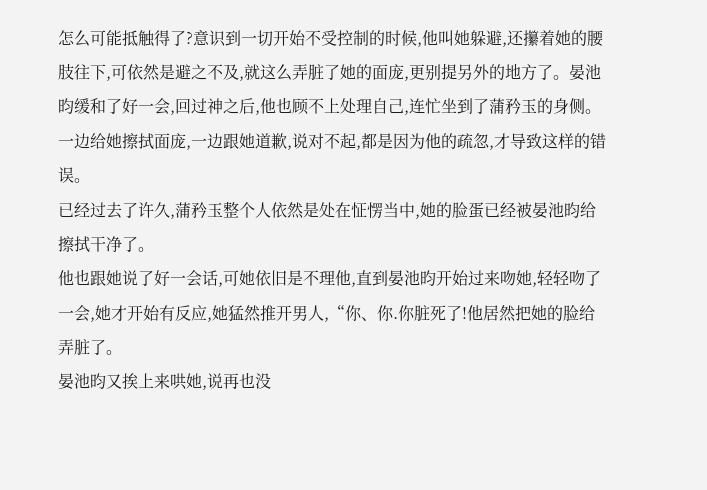怎么可能抵触得了?意识到一切开始不受控制的时候,他叫她躲避,还攥着她的腰肢往下,可依然是避之不及,就这么弄脏了她的面庞,更别提另外的地方了。晏池昀缓和了好一会,回过神之后,他也顾不上处理自己,连忙坐到了蒲矜玉的身侧。
一边给她擦拭面庞,一边跟她道歉,说对不起,都是因为他的疏忽,才导致这样的错误。
已经过去了许久,蒲矜玉整个人依然是处在怔愣当中,她的脸蛋已经被晏池昀给擦拭干净了。
他也跟她说了好一会话,可她依旧是不理他,直到晏池昀开始过来吻她,轻轻吻了一会,她才开始有反应,她猛然推开男人,“你、你.你脏死了!他居然把她的脸给弄脏了。
晏池昀又挨上来哄她,说再也没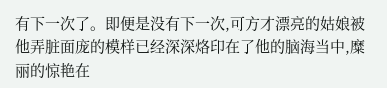有下一次了。即便是没有下一次,可方才漂亮的姑娘被他弄脏面庞的模样已经深深烙印在了他的脑海当中,糜丽的惊艳在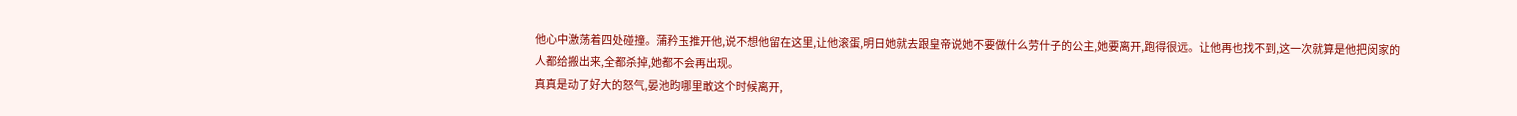他心中激荡着四处碰撞。蒲矜玉推开他,说不想他留在这里,让他滚蛋,明日她就去跟皇帝说她不要做什么劳什子的公主,她要离开,跑得很远。让他再也找不到,这一次就算是他把闵家的人都给搬出来,全都杀掉,她都不会再出现。
真真是动了好大的怒气,晏池昀哪里敢这个时候离开,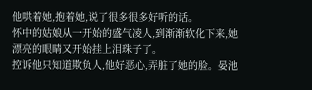他哄着她,抱着她,说了很多很多好听的话。
怀中的姑娘从一开始的盛气凌人,到渐渐软化下来,她漂亮的眼睛又开始挂上泪珠子了。
控诉他只知道欺负人,他好恶心,弄脏了她的脸。晏池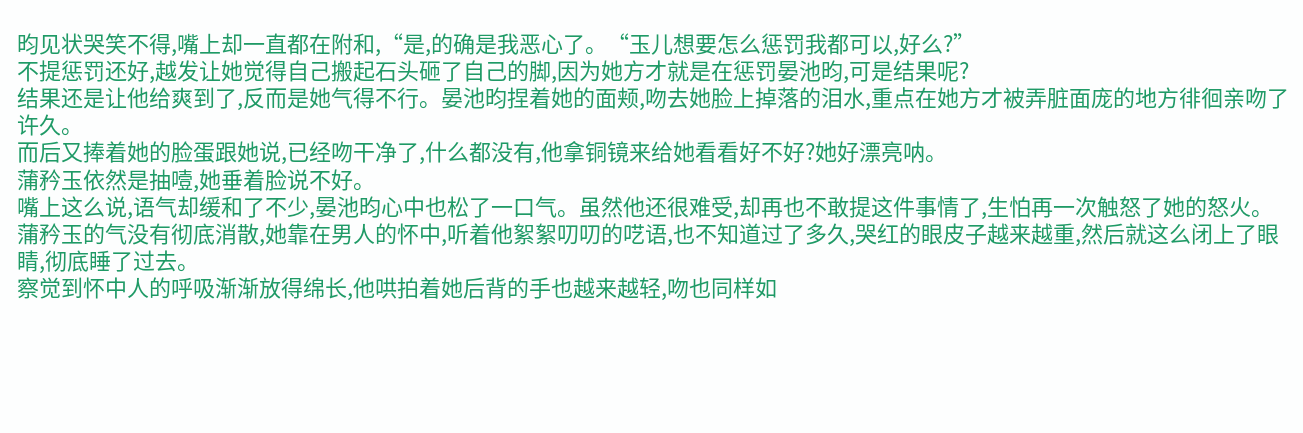昀见状哭笑不得,嘴上却一直都在附和,“是,的确是我恶心了。“玉儿想要怎么惩罚我都可以,好么?”
不提惩罚还好,越发让她觉得自己搬起石头砸了自己的脚,因为她方才就是在惩罚晏池昀,可是结果呢?
结果还是让他给爽到了,反而是她气得不行。晏池昀捏着她的面颊,吻去她脸上掉落的泪水,重点在她方才被弄脏面庞的地方徘徊亲吻了许久。
而后又捧着她的脸蛋跟她说,已经吻干净了,什么都没有,他拿铜镜来给她看看好不好?她好漂亮呐。
蒲矜玉依然是抽噎,她垂着脸说不好。
嘴上这么说,语气却缓和了不少,晏池昀心中也松了一口气。虽然他还很难受,却再也不敢提这件事情了,生怕再一次触怒了她的怒火。蒲矜玉的气没有彻底消散,她靠在男人的怀中,听着他絮絮叨叨的呓语,也不知道过了多久,哭红的眼皮子越来越重,然后就这么闭上了眼睛,彻底睡了过去。
察觉到怀中人的呼吸渐渐放得绵长,他哄拍着她后背的手也越来越轻,吻也同样如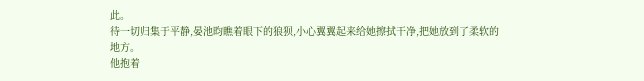此。
待一切归集于平静,晏池昀瞧着眼下的狼狈,小心翼翼起来给她擦拭干净,把她放到了柔软的地方。
他抱着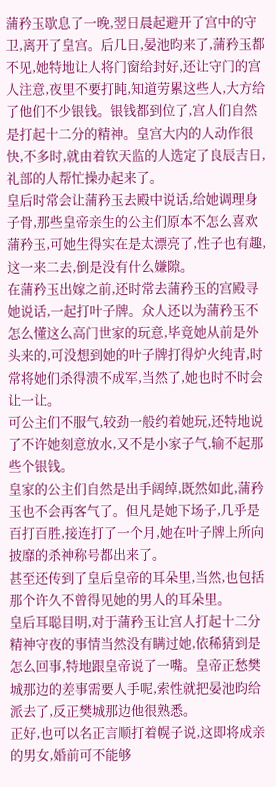蒲矜玉歇息了一晚,翌日晨起避开了宫中的守卫,离开了皇宫。后几日,晏池昀来了,蒲矜玉都不见,她特地让人将门窗给封好,还让守门的宫人注意,夜里不要打盹,知道劳累这些人,大方给了他们不少银钱。银钱都到位了,宫人们自然是打起十二分的精神。皇宫大内的人动作很快,不多时,就由着钦天监的人选定了良辰吉日,礼部的人帮忙操办起来了。
皇后时常会让蒲矜玉去殿中说话,给她调理身子骨,那些皇帝亲生的公主们原本不怎么喜欢蒲矜玉,可她生得实在是太漂亮了,性子也有趣,这一来二去,倒是没有什么嫌隙。
在蒲矜玉出嫁之前,还时常去蒲矜玉的宫殿寻她说话,一起打叶子牌。众人还以为蒲矜玉不怎么懂这么高门世家的玩意,毕竟她从前是外头来的,可没想到她的叶子牌打得炉火纯青,时常将她们杀得溃不成军,当然了,她也时不时会让一让。
可公主们不服气,较劲一般约着她玩,还特地说了不许她刻意放水,又不是小家子气,输不起那些个银钱。
皇家的公主们自然是出手阔绰,既然如此,蒲矜玉也不会再客气了。但凡是她下场子,几乎是百打百胜,接连打了一个月,她在叶子牌上所向披靡的杀神称号都出来了。
甚至还传到了皇后皇帝的耳朵里,当然,也包括那个许久不曾得见她的男人的耳朵里。
皇后耳聪目明,对于蒲矜玉让宫人打起十二分精神守夜的事情当然没有瞒过她,依稀猜到是怎么回事,特地跟皇帝说了一嘴。皇帝正愁樊城那边的差事需要人手呢,索性就把晏池昀给派去了,反正樊城那边他很熟悉。
正好,也可以名正言顺打着幌子说,这即将成亲的男女,婚前可不能够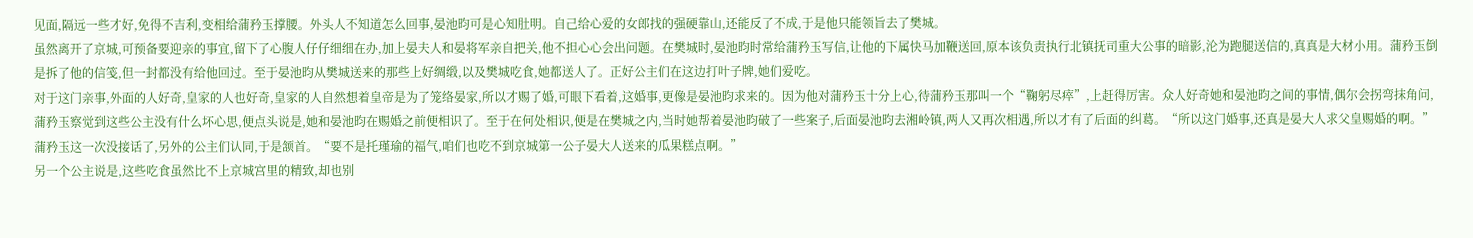见面,隔远一些才好,免得不吉利,变相给蒲矜玉撑腰。外头人不知道怎么回事,晏池昀可是心知肚明。自己给心爱的女郎找的强硬靠山,还能反了不成,于是他只能领旨去了樊城。
虽然离开了京城,可预备要迎亲的事宜,留下了心腹人仔仔细细在办,加上晏夫人和晏将军亲自把关,他不担心心会出问题。在樊城时,晏池昀时常给蒲矜玉写信,让他的下属快马加鞭送回,原本该负责执行北镇抚司重大公事的暗影,沦为跑腿送信的,真真是大材小用。蒲矜玉倒是拆了他的信笺,但一封都没有给他回过。至于晏池昀从樊城送来的那些上好绸缎,以及樊城吃食,她都送人了。正好公主们在这边打叶子牌,她们爱吃。
对于这门亲事,外面的人好奇,皇家的人也好奇,皇家的人自然想着皇帝是为了笼络晏家,所以才赐了婚,可眼下看着,这婚事,更像是晏池昀求来的。因为他对蒲矜玉十分上心,待蒲矜玉那叫一个“鞠躬尽瘁”,上赶得厉害。众人好奇她和晏池昀之间的事情,偶尔会拐弯抹角问,蒲矜玉察觉到这些公主没有什么坏心思,便点头说是,她和晏池昀在赐婚之前便相识了。至于在何处相识,便是在樊城之内,当时她帮着晏池昀破了一些案子,后面晏池昀去湘岭镇,两人又再次相遇,所以才有了后面的纠葛。“所以这门婚事,还真是晏大人求父皇赐婚的啊。”蒲矜玉这一次没接话了,另外的公主们认同,于是颔首。“要不是托瑾瑜的福气,咱们也吃不到京城第一公子晏大人送来的瓜果糕点啊。”
另一个公主说是,这些吃食虽然比不上京城宫里的精致,却也别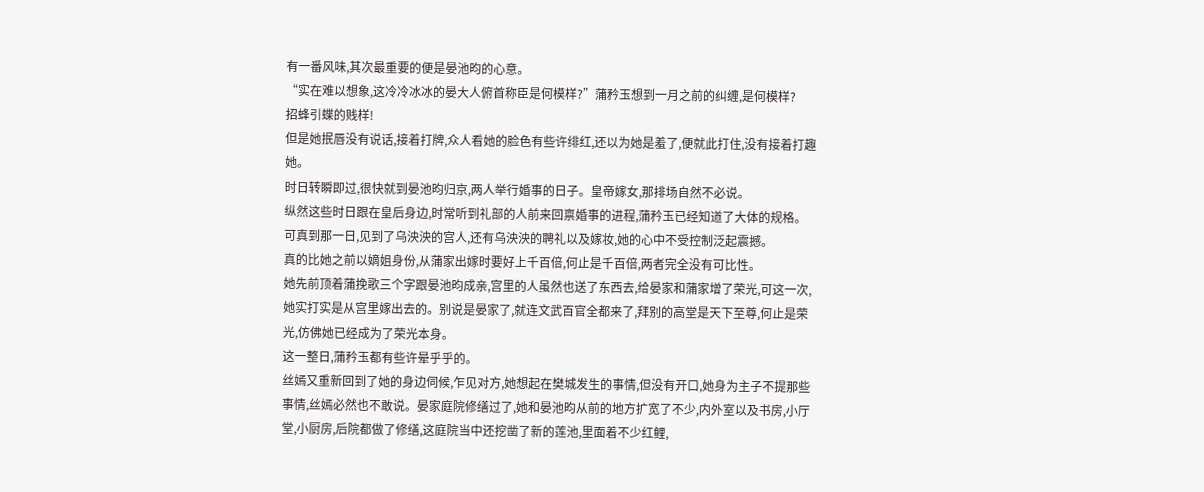有一番风味,其次最重要的便是晏池昀的心意。
“实在难以想象,这冷冷冰冰的晏大人俯首称臣是何模样?”蒲矜玉想到一月之前的纠缠,是何模样?
招蜂引蝶的贱样!
但是她抿唇没有说话,接着打牌,众人看她的脸色有些许绯红,还以为她是羞了,便就此打住,没有接着打趣她。
时日转瞬即过,很快就到晏池昀归京,两人举行婚事的日子。皇帝嫁女,那排场自然不必说。
纵然这些时日跟在皇后身边,时常听到礼部的人前来回禀婚事的进程,蒲矜玉已经知道了大体的规格。
可真到那一日,见到了乌泱泱的宫人,还有乌泱泱的聘礼以及嫁妆,她的心中不受控制泛起震撼。
真的比她之前以嫡姐身份,从蒲家出嫁时要好上千百倍,何止是千百倍,两者完全没有可比性。
她先前顶着蒲挽歌三个字跟晏池昀成亲,宫里的人虽然也送了东西去,给晏家和蒲家增了荣光,可这一次,她实打实是从宫里嫁出去的。别说是晏家了,就连文武百官全都来了,拜别的高堂是天下至尊,何止是荣光,仿佛她已经成为了荣光本身。
这一整日,蒲矜玉都有些许晕乎乎的。
丝嫣又重新回到了她的身边伺候,乍见对方,她想起在樊城发生的事情,但没有开口,她身为主子不提那些事情,丝嫣必然也不敢说。晏家庭院修缮过了,她和晏池昀从前的地方扩宽了不少,内外室以及书房,小厅堂,小厨房,后院都做了修缮,这庭院当中还挖凿了新的莲池,里面着不少红鲤,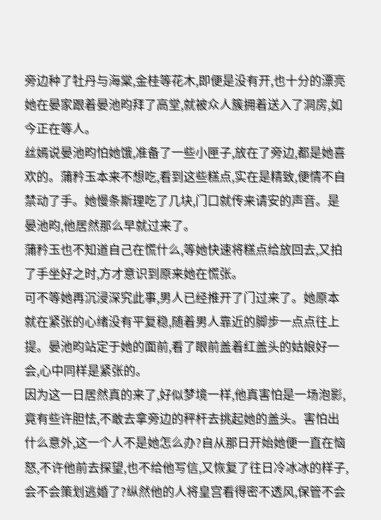旁边种了牡丹与海棠,金桂等花木,即便是没有开,也十分的漂亮她在晏家跟着晏池昀拜了高堂,就被众人簇拥着送入了洞房,如今正在等人。
丝嫣说晏池昀怕她饿,准备了一些小匣子,放在了旁边,都是她喜欢的。蒲矜玉本来不想吃,看到这些糕点,实在是精致,便情不自禁动了手。她慢条斯理吃了几块,门口就传来请安的声音。是晏池昀,他居然那么早就过来了。
蒲矜玉也不知道自己在慌什么,等她快速将糕点给放回去,又拍了手坐好之时,方才意识到原来她在慌张。
可不等她再沉浸深究此事,男人已经推开了门过来了。她原本就在紧张的心绪没有平复稳,随着男人靠近的脚步一点点往上提。晏池昀站定于她的面前,看了眼前盖着红盖头的姑娘好一会,心中同样是紧张的。
因为这一日居然真的来了,好似梦境一样,他真害怕是一场泡影,竟有些许胆怯,不敢去拿旁边的秤杆去挑起她的盖头。害怕出什么意外,这一个人不是她怎么办?自从那日开始她便一直在恼怒,不许他前去探望,也不给他写信,又恢复了往日冷冰冰的样子,会不会策划逃婚了?纵然他的人将皇宫看得密不透风,保管不会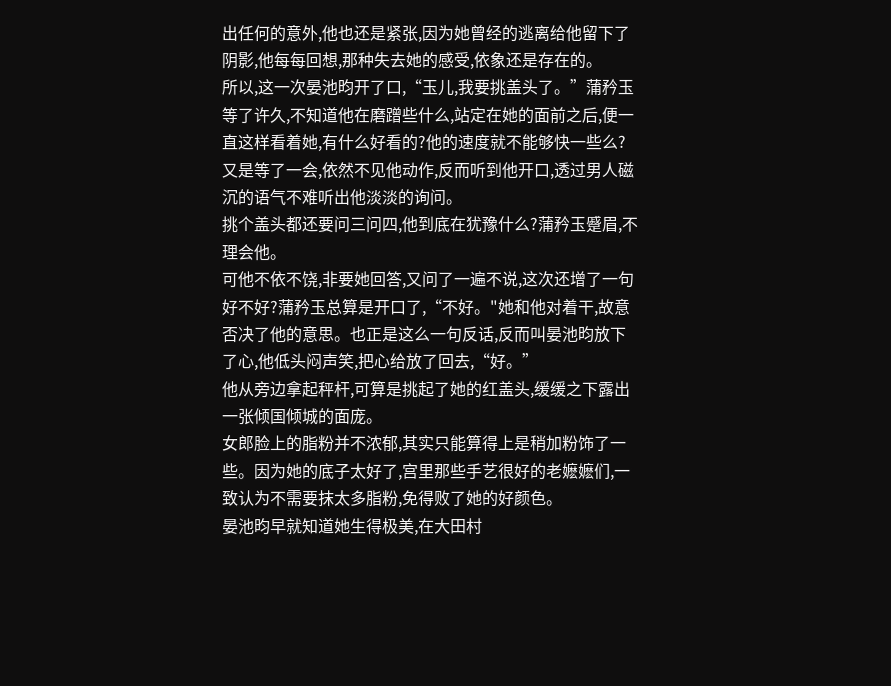出任何的意外,他也还是紧张,因为她曾经的逃离给他留下了阴影,他每每回想,那种失去她的感受,依象还是存在的。
所以,这一次晏池昀开了口,“玉儿,我要挑盖头了。”蒲矜玉等了许久,不知道他在磨蹭些什么,站定在她的面前之后,便一直这样看着她,有什么好看的?他的速度就不能够快一些么?又是等了一会,依然不见他动作,反而听到他开口,透过男人磁沉的语气不难听出他淡淡的询问。
挑个盖头都还要问三问四,他到底在犹豫什么?蒲矜玉蹙眉,不理会他。
可他不依不饶,非要她回答,又问了一遍不说,这次还增了一句好不好?蒲矜玉总算是开口了,“不好。"她和他对着干,故意否决了他的意思。也正是这么一句反话,反而叫晏池昀放下了心,他低头闷声笑,把心给放了回去,“好。”
他从旁边拿起秤杆,可算是挑起了她的红盖头,缓缓之下露出一张倾国倾城的面庞。
女郎脸上的脂粉并不浓郁,其实只能算得上是稍加粉饰了一些。因为她的底子太好了,宫里那些手艺很好的老嬷嬷们,一致认为不需要抹太多脂粉,免得败了她的好颜色。
晏池昀早就知道她生得极美,在大田村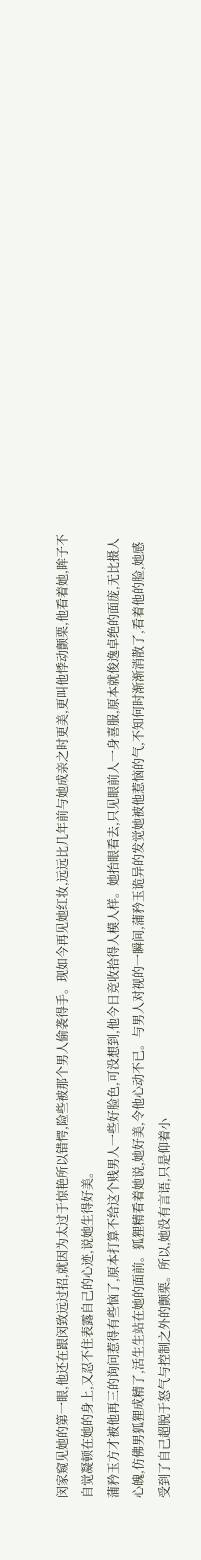闵家窥见她的第一眼,他还在跟闵致远过招,就因为太过于惊艳所以错愕,险些被那个男人偷袭得手。现如今再见她红妆,远远比几年前与她成亲之时更美,更叫他悸动颤栗,他看着她,眸子不自觉凝顿在她的身上,又忍不住表露自己的心迹,说她生得好美。
蒲矜玉方才被他再三的询问惹得有些恼了,原本打算不给这个贱男人一些好脸色,可没想到,他今日竞收拾得人模人样。她抬眼看去,只见眼前人一身喜服,原本就俊逸卓绝的面庞,无比摄人心魄,仿佛男狐狸成精了,活生生站在她的面前。狐狸精看着她说,她好美,令他心动不已。与男人对视的一瞬间,蒲矜玉诡异的发觉她被他惹恼的气,不知何时渐渐消散了,看着他的脸,她感受到了自己超脱于怒气与控制之外的颤栗。所以,她没有言语,只是仰着小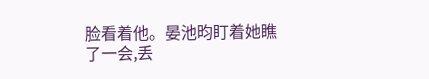脸看着他。晏池昀盯着她瞧了一会,丢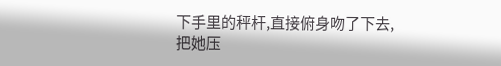下手里的秤杆,直接俯身吻了下去,把她压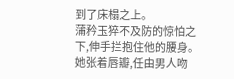到了床榻之上。
蒲矜玉猝不及防的惊怕之下,伸手拦抱住他的腰身。她张着唇瓣,任由男人吻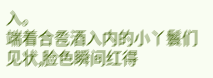入。
端着合卺酒入内的小丫鬟们见状,脸色瞬间红得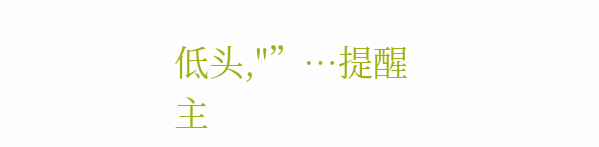低头,"”…提醒主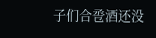子们合卺酒还没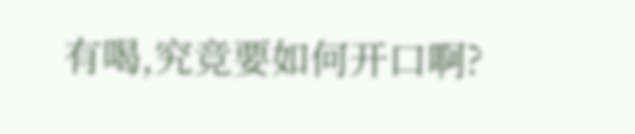有喝,究竞要如何开口啊?